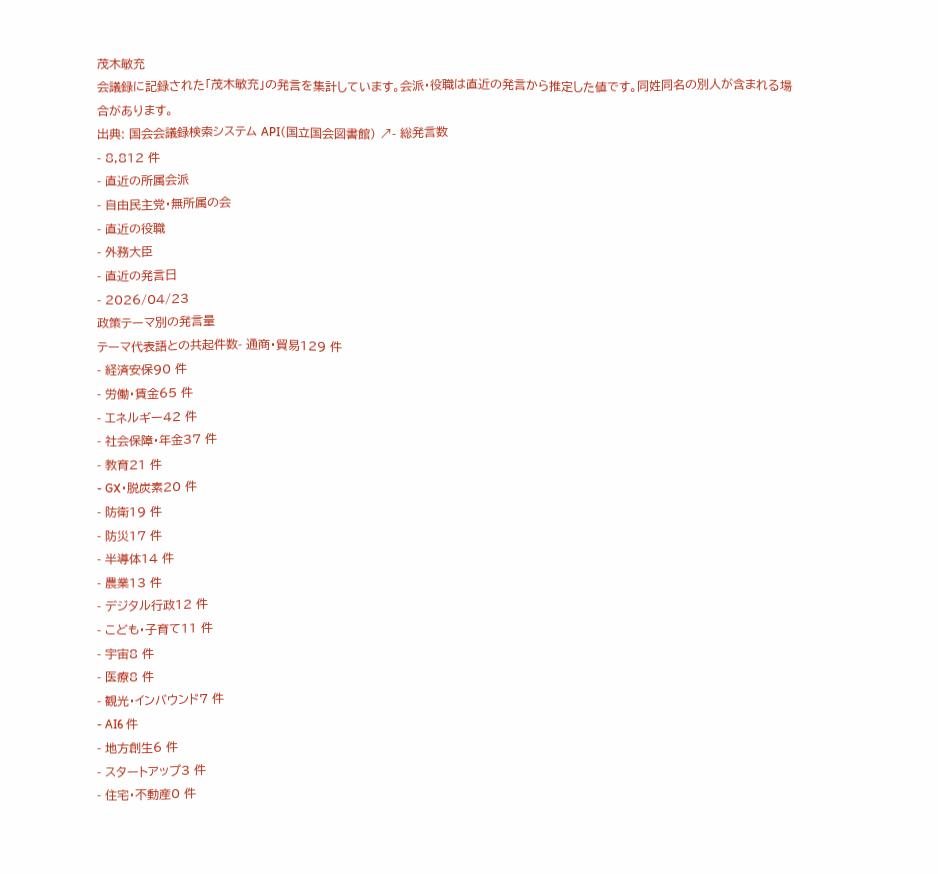茂木敏充
会議録に記録された「茂木敏充」の発言を集計しています。会派・役職は直近の発言から推定した値です。同姓同名の別人が含まれる場合があります。
出典: 国会会議録検索システム API(国立国会図書館) ↗- 総発言数
- 8,812 件
- 直近の所属会派
- 自由民主党・無所属の会
- 直近の役職
- 外務大臣
- 直近の発言日
- 2026/04/23
政策テーマ別の発言量
テーマ代表語との共起件数- 通商・貿易129 件
- 経済安保90 件
- 労働・賃金65 件
- エネルギー42 件
- 社会保障・年金37 件
- 教育21 件
- GX・脱炭素20 件
- 防衛19 件
- 防災17 件
- 半導体14 件
- 農業13 件
- デジタル行政12 件
- こども・子育て11 件
- 宇宙8 件
- 医療8 件
- 観光・インバウンド7 件
- AI6 件
- 地方創生6 件
- スタートアップ3 件
- 住宅・不動産0 件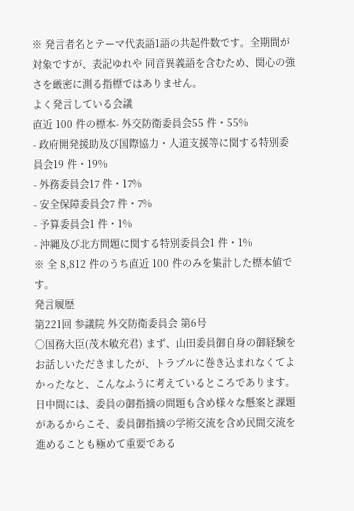※ 発言者名とテーマ代表語1語の共起件数です。全期間が対象ですが、表記ゆれや 同音異義語を含むため、関心の強さを厳密に測る指標ではありません。
よく発言している会議
直近 100 件の標本- 外交防衛委員会55 件・55%
- 政府開発援助及び国際協力・人道支援等に関する特別委員会19 件・19%
- 外務委員会17 件・17%
- 安全保障委員会7 件・7%
- 予算委員会1 件・1%
- 沖縄及び北方問題に関する特別委員会1 件・1%
※ 全 8,812 件のうち直近 100 件のみを集計した標本値です。
発言履歴
第221回 参議院 外交防衛委員会 第6号
○国務大臣(茂木敏充君) まず、山田委員御自身の御経験をお話しいただきましたが、トラブルに巻き込まれなくてよかったなと、こんなふうに考えているところであります。 日中間には、委員の御指摘の問題も含め様々な懸案と課題があるからこそ、委員御指摘の学術交流を含め民間交流を進めることも極めて重要である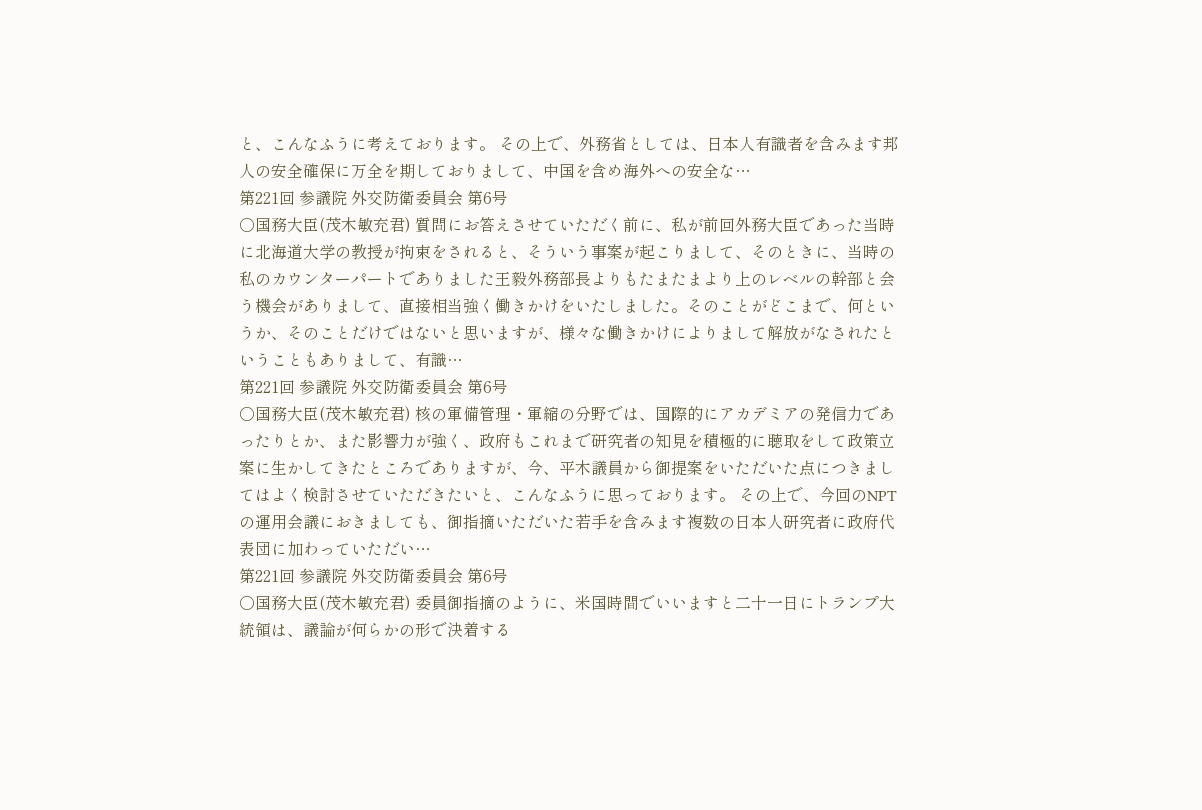と、こんなふうに考えております。 その上で、外務省としては、日本人有識者を含みます邦人の安全確保に万全を期しておりまして、中国を含め海外への安全な…
第221回 参議院 外交防衛委員会 第6号
○国務大臣(茂木敏充君) 質問にお答えさせていただく前に、私が前回外務大臣であった当時に北海道大学の教授が拘束をされると、そういう事案が起こりまして、そのときに、当時の私のカウンターパートでありました王毅外務部長よりもたまたまより上のレベルの幹部と会う機会がありまして、直接相当強く働きかけをいたしました。そのことがどこまで、何というか、そのことだけではないと思いますが、様々な働きかけによりまして解放がなされたということもありまして、有識…
第221回 参議院 外交防衛委員会 第6号
○国務大臣(茂木敏充君) 核の軍備管理・軍縮の分野では、国際的にアカデミアの発信力であったりとか、また影響力が強く、政府もこれまで研究者の知見を積極的に聴取をして政策立案に生かしてきたところでありますが、今、平木議員から御提案をいただいた点につきましてはよく検討させていただきたいと、こんなふうに思っております。 その上で、今回のNPTの運用会議におきましても、御指摘いただいた若手を含みます複数の日本人研究者に政府代表団に加わっていただい…
第221回 参議院 外交防衛委員会 第6号
○国務大臣(茂木敏充君) 委員御指摘のように、米国時間でいいますと二十一日にトランプ大統領は、議論が何らかの形で決着する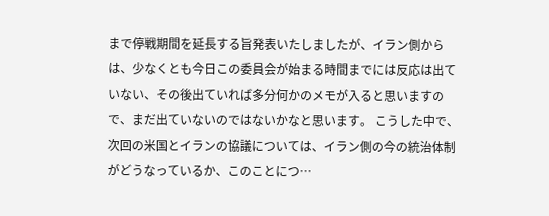まで停戦期間を延長する旨発表いたしましたが、イラン側からは、少なくとも今日この委員会が始まる時間までには反応は出ていない、その後出ていれば多分何かのメモが入ると思いますので、まだ出ていないのではないかなと思います。 こうした中で、次回の米国とイランの協議については、イラン側の今の統治体制がどうなっているか、このことにつ…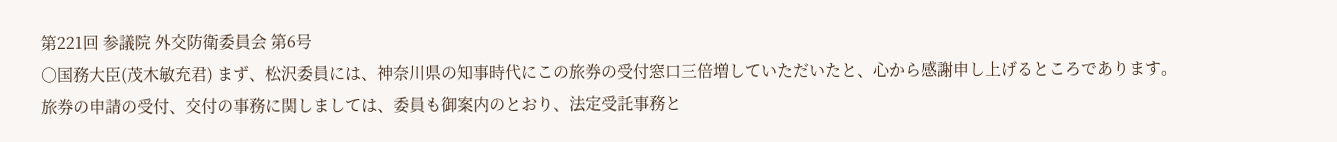第221回 参議院 外交防衛委員会 第6号
○国務大臣(茂木敏充君) まず、松沢委員には、神奈川県の知事時代にこの旅券の受付窓口三倍増していただいたと、心から感謝申し上げるところであります。 旅券の申請の受付、交付の事務に関しましては、委員も御案内のとおり、法定受託事務と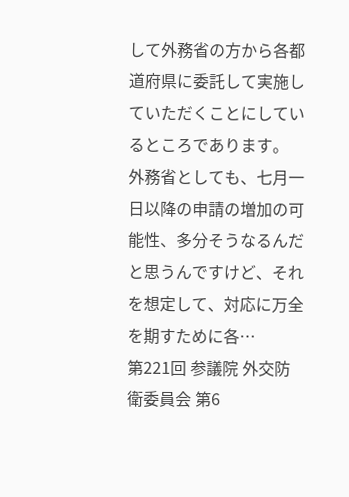して外務省の方から各都道府県に委託して実施していただくことにしているところであります。 外務省としても、七月一日以降の申請の増加の可能性、多分そうなるんだと思うんですけど、それを想定して、対応に万全を期すために各…
第221回 参議院 外交防衛委員会 第6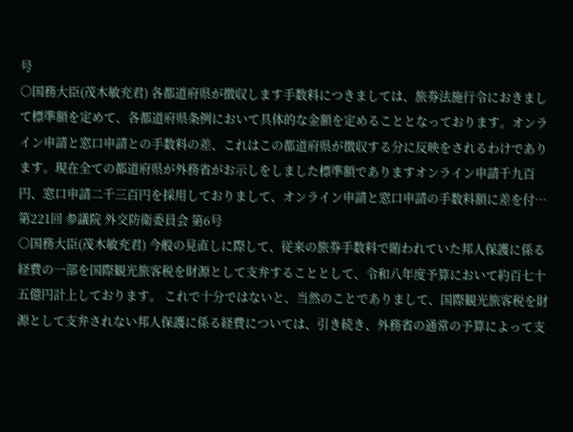号
○国務大臣(茂木敏充君) 各都道府県が徴収します手数料につきましては、旅券法施行令におきまして標準額を定めて、各都道府県条例において具体的な金額を定めることとなっております。オンライン申請と窓口申請との手数料の差、これはこの都道府県が徴収する分に反映をされるわけであります。現在全ての都道府県が外務省がお示しをしました標準額でありますオンライン申請千九百円、窓口申請二千三百円を採用しておりまして、オンライン申請と窓口申請の手数料額に差を付…
第221回 参議院 外交防衛委員会 第6号
○国務大臣(茂木敏充君) 今般の見直しに際して、従来の旅券手数料で賄われていた邦人保護に係る経費の一部を国際観光旅客税を財源として支弁することとして、令和八年度予算において約百七十五億円計上しております。 これで十分ではないと、当然のことでありまして、国際観光旅客税を財源として支弁されない邦人保護に係る経費については、引き続き、外務省の通常の予算によって支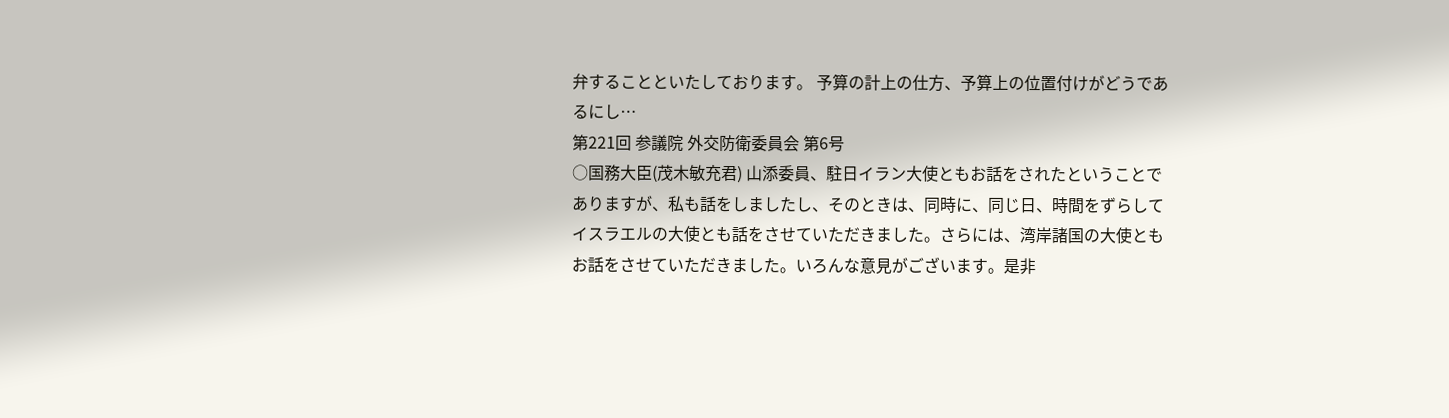弁することといたしております。 予算の計上の仕方、予算上の位置付けがどうであるにし…
第221回 参議院 外交防衛委員会 第6号
○国務大臣(茂木敏充君) 山添委員、駐日イラン大使ともお話をされたということでありますが、私も話をしましたし、そのときは、同時に、同じ日、時間をずらしてイスラエルの大使とも話をさせていただきました。さらには、湾岸諸国の大使ともお話をさせていただきました。いろんな意見がございます。是非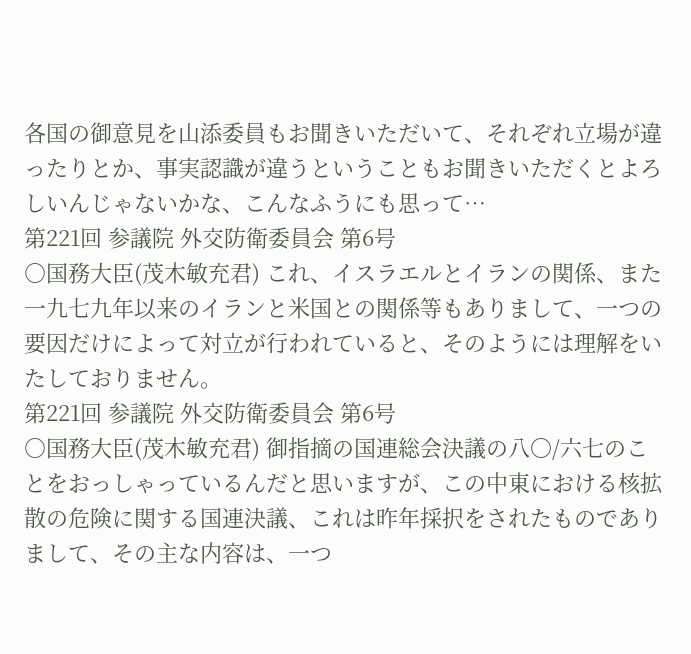各国の御意見を山添委員もお聞きいただいて、それぞれ立場が違ったりとか、事実認識が違うということもお聞きいただくとよろしいんじゃないかな、こんなふうにも思って…
第221回 参議院 外交防衛委員会 第6号
○国務大臣(茂木敏充君) これ、イスラエルとイランの関係、また一九七九年以来のイランと米国との関係等もありまして、一つの要因だけによって対立が行われていると、そのようには理解をいたしておりません。
第221回 参議院 外交防衛委員会 第6号
○国務大臣(茂木敏充君) 御指摘の国連総会決議の八〇/六七のことをおっしゃっているんだと思いますが、この中東における核拡散の危険に関する国連決議、これは昨年採択をされたものでありまして、その主な内容は、一つ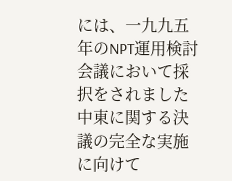には、一九九五年のNPT運用検討会議において採択をされました中東に関する決議の完全な実施に向けて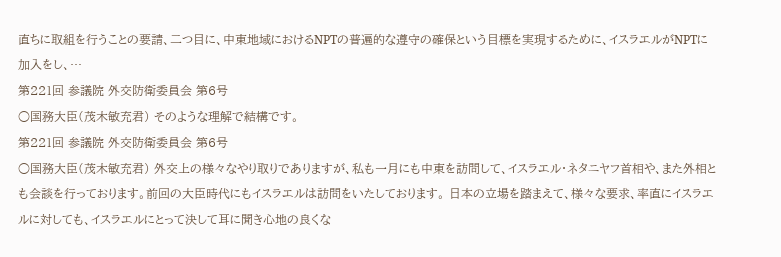直ちに取組を行うことの要請、二つ目に、中東地域におけるNPTの普遍的な遵守の確保という目標を実現するために、イスラエルがNPTに加入をし、…
第221回 参議院 外交防衛委員会 第6号
○国務大臣(茂木敏充君) そのような理解で結構です。
第221回 参議院 外交防衛委員会 第6号
○国務大臣(茂木敏充君) 外交上の様々なやり取りでありますが、私も一月にも中東を訪問して、イスラエル・ネタニヤフ首相や、また外相とも会談を行っております。前回の大臣時代にもイスラエルは訪問をいたしております。 日本の立場を踏まえて、様々な要求、率直にイスラエルに対しても、イスラエルにとって決して耳に聞き心地の良くな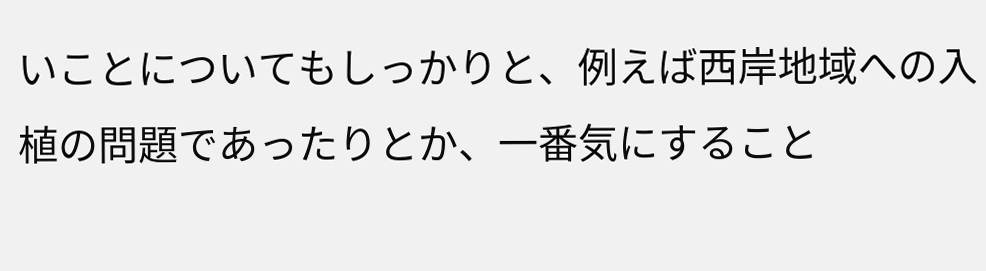いことについてもしっかりと、例えば西岸地域への入植の問題であったりとか、一番気にすること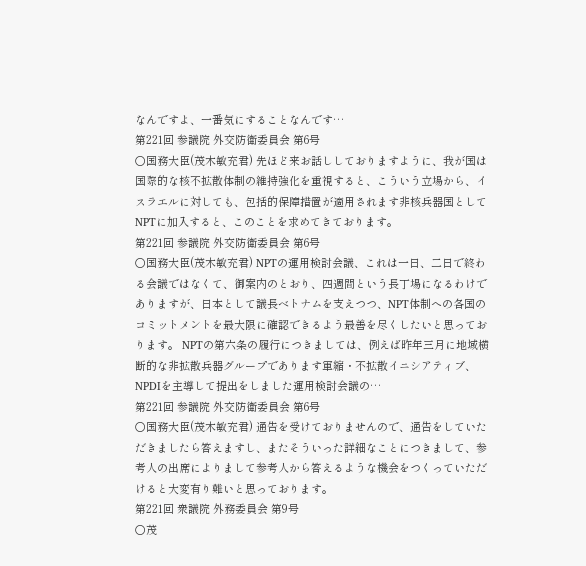なんですよ、一番気にすることなんです…
第221回 参議院 外交防衛委員会 第6号
○国務大臣(茂木敏充君) 先ほど来お話ししておりますように、我が国は国際的な核不拡散体制の維持強化を重視すると、こういう立場から、イスラエルに対しても、包括的保障措置が適用されます非核兵器国としてNPTに加入すると、このことを求めてきております。
第221回 参議院 外交防衛委員会 第6号
○国務大臣(茂木敏充君) NPTの運用検討会議、これは一日、二日で終わる会議ではなくて、御案内のとおり、四週間という長丁場になるわけでありますが、日本として議長ベトナムを支えつつ、NPT体制への各国のコミットメントを最大限に確認できるよう最善を尽くしたいと思っております。 NPTの第六条の履行につきましては、例えば昨年三月に地域横断的な非拡散兵器グループであります軍縮・不拡散イニシアティブ、NPDIを主導して提出をしました運用検討会議の…
第221回 参議院 外交防衛委員会 第6号
○国務大臣(茂木敏充君) 通告を受けておりませんので、通告をしていただきましたら答えますし、またそういった詳細なことにつきまして、参考人の出席によりまして参考人から答えるような機会をつくっていただけると大変有り難いと思っております。
第221回 衆議院 外務委員会 第9号
○茂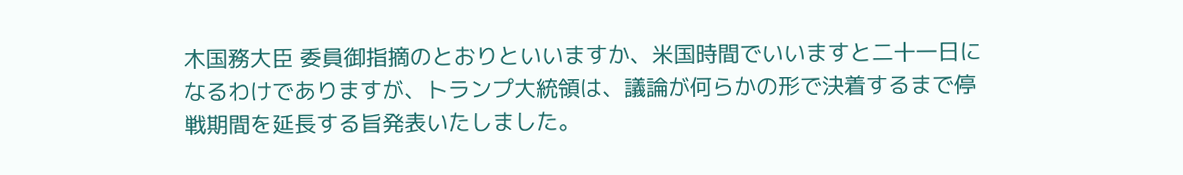木国務大臣 委員御指摘のとおりといいますか、米国時間でいいますと二十一日になるわけでありますが、トランプ大統領は、議論が何らかの形で決着するまで停戦期間を延長する旨発表いたしました。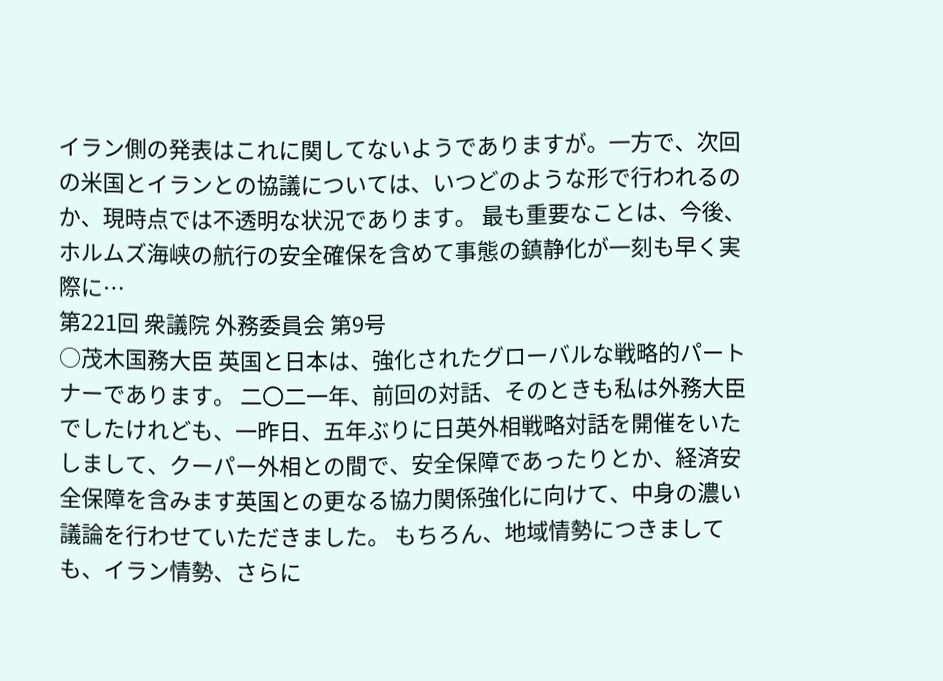イラン側の発表はこれに関してないようでありますが。一方で、次回の米国とイランとの協議については、いつどのような形で行われるのか、現時点では不透明な状況であります。 最も重要なことは、今後、ホルムズ海峡の航行の安全確保を含めて事態の鎮静化が一刻も早く実際に…
第221回 衆議院 外務委員会 第9号
○茂木国務大臣 英国と日本は、強化されたグローバルな戦略的パートナーであります。 二〇二一年、前回の対話、そのときも私は外務大臣でしたけれども、一昨日、五年ぶりに日英外相戦略対話を開催をいたしまして、クーパー外相との間で、安全保障であったりとか、経済安全保障を含みます英国との更なる協力関係強化に向けて、中身の濃い議論を行わせていただきました。 もちろん、地域情勢につきましても、イラン情勢、さらに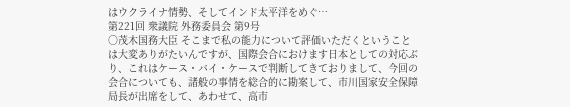はウクライナ情勢、そしてインド太平洋をめぐ…
第221回 衆議院 外務委員会 第9号
○茂木国務大臣 そこまで私の能力について評価いただくということは大変ありがたいんですが、国際会合におけます日本としての対応ぶり、これはケース・バイ・ケースで判断してきておりまして、今回の会合についても、諸般の事情を総合的に勘案して、市川国家安全保障局長が出席をして、あわせて、高市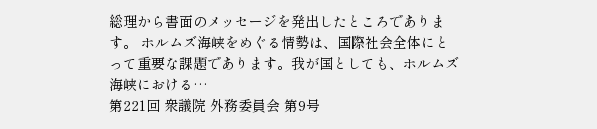総理から書面のメッセージを発出したところであります。 ホルムズ海峡をめぐる情勢は、国際社会全体にとって重要な課題であります。我が国としても、ホルムズ海峡における…
第221回 衆議院 外務委員会 第9号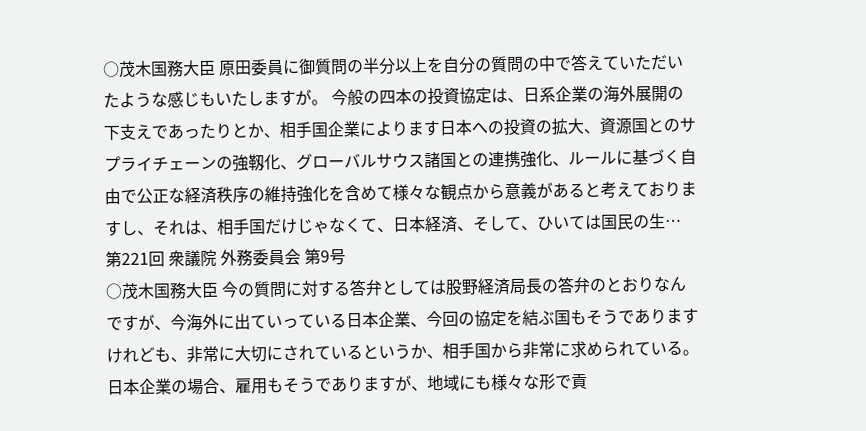○茂木国務大臣 原田委員に御質問の半分以上を自分の質問の中で答えていただいたような感じもいたしますが。 今般の四本の投資協定は、日系企業の海外展開の下支えであったりとか、相手国企業によります日本への投資の拡大、資源国とのサプライチェーンの強靱化、グローバルサウス諸国との連携強化、ルールに基づく自由で公正な経済秩序の維持強化を含めて様々な観点から意義があると考えておりますし、それは、相手国だけじゃなくて、日本経済、そして、ひいては国民の生…
第221回 衆議院 外務委員会 第9号
○茂木国務大臣 今の質問に対する答弁としては股野経済局長の答弁のとおりなんですが、今海外に出ていっている日本企業、今回の協定を結ぶ国もそうでありますけれども、非常に大切にされているというか、相手国から非常に求められている。 日本企業の場合、雇用もそうでありますが、地域にも様々な形で貢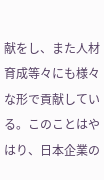献をし、また人材育成等々にも様々な形で貢献している。このことはやはり、日本企業の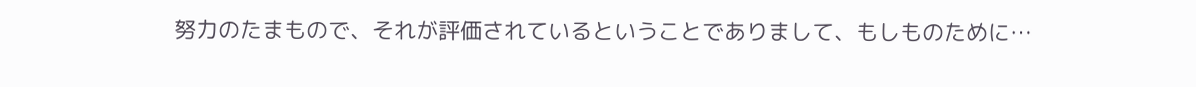努力のたまもので、それが評価されているということでありまして、もしものために…